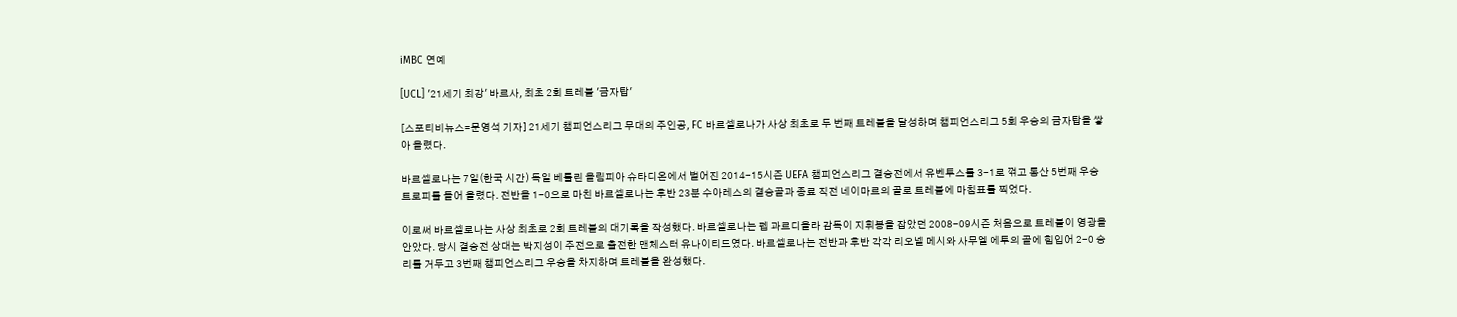iMBC 연예

[UCL] '21세기 최강' 바르사, 최초 2회 트레블 '금자탑'

[스포티비뉴스=문영석 기자] 21세기 챔피언스리그 무대의 주인공, FC 바르셀로나가 사상 최초로 두 번째 트레블을 달성하며 챔피언스리그 5회 우승의 금자탑을 쌓아 올렸다.

바르셀로나는 7일(한국 시간) 독일 베를린 올림피아 슈타디온에서 벌어진 2014-15시즌 UEFA 챔피언스리그 결승전에서 유벤투스를 3-1로 꺾고 통산 5번째 우승 트로피를 들어 올렸다. 전반을 1-0으로 마친 바르셀로나는 후반 23분 수아레스의 결승골과 종료 직전 네이마르의 골로 트레블에 마침표를 찍었다.

이로써 바르셀로나는 사상 최초로 2회 트레블의 대기록을 작성했다. 바르셀로나는 펩 과르디올라 감독이 지휘봉을 잡았던 2008-09시즌 처음으로 트레블이 영광을 안았다. 당시 결승전 상대는 박지성이 주전으로 출전한 맨체스터 유나이티드였다. 바르셀로나는 전반과 후반 각각 리오넬 메시와 사무엘 에투의 골에 힘입어 2-0 승리를 거두고 3번째 챔피언스리그 우승을 차지하며 트레블을 완성했다.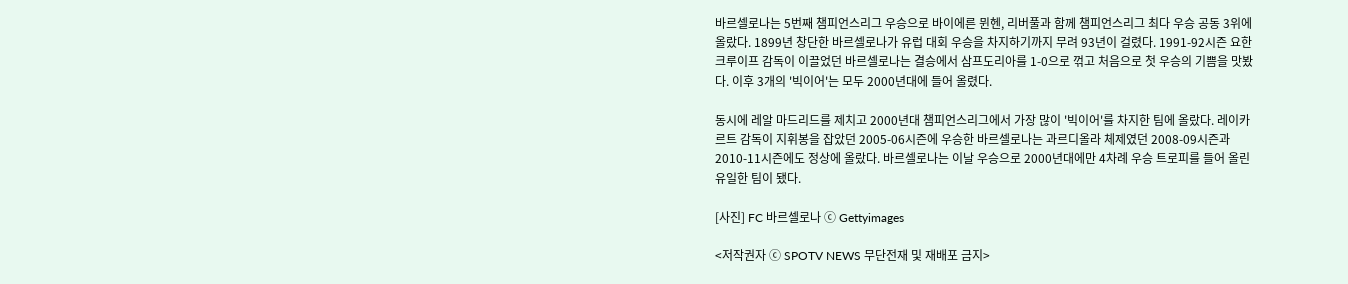바르셀로나는 5번째 챔피언스리그 우승으로 바이에른 뮌헨, 리버풀과 함께 챔피언스리그 최다 우승 공동 3위에 올랐다. 1899년 창단한 바르셀로나가 유럽 대회 우승을 차지하기까지 무려 93년이 걸렸다. 1991-92시즌 요한 크루이프 감독이 이끌었던 바르셀로나는 결승에서 삼프도리아를 1-0으로 꺾고 처음으로 첫 우승의 기쁨을 맛봤다. 이후 3개의 '빅이어'는 모두 2000년대에 들어 올렸다.

동시에 레알 마드리드를 제치고 2000년대 챔피언스리그에서 가장 많이 '빅이어'를 차지한 팀에 올랐다. 레이카르트 감독이 지휘봉을 잡았던 2005-06시즌에 우승한 바르셀로나는 과르디올라 체제였던 2008-09시즌과 2010-11시즌에도 정상에 올랐다. 바르셀로나는 이날 우승으로 2000년대에만 4차례 우승 트로피를 들어 올린 유일한 팀이 됐다.

[사진] FC 바르셀로나 ⓒ Gettyimages

<저작권자 ⓒ SPOTV NEWS 무단전재 및 재배포 금지>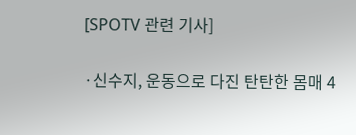[SPOTV 관련 기사]

·신수지, 운동으로 다진 탄탄한 몸매 4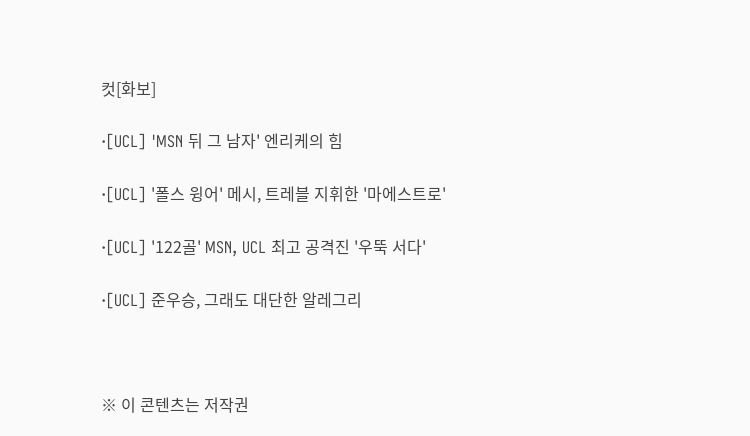컷[화보]

·[UCL] 'MSN 뒤 그 남자' 엔리케의 힘

·[UCL] '폴스 윙어' 메시, 트레블 지휘한 '마에스트로'

·[UCL] '122골' MSN, UCL 최고 공격진 '우뚝 서다'

·[UCL] 준우승, 그래도 대단한 알레그리



※ 이 콘텐츠는 저작권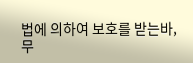법에 의하여 보호를 받는바, 무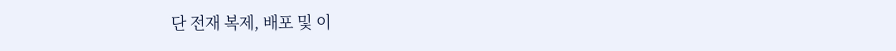단 전재 복제, 배포 및 이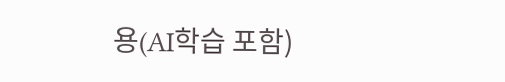용(AI학습 포함)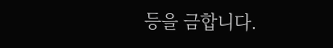등을 금합니다.